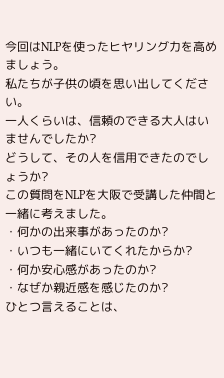今回はNLPを使ったヒヤリング力を高めましょう。
私たちが子供の頃を思い出してください。
一人くらいは、信頼のできる大人はいませんでしたか?
どうして、その人を信用できたのでしょうか?
この質問をNLPを大阪で受講した仲間と一緒に考えました。
・何かの出来事があったのか?
・いつも一緒にいてくれたからか?
・何か安心感があったのか?
・なぜか親近感を感じたのか?
ひとつ言えることは、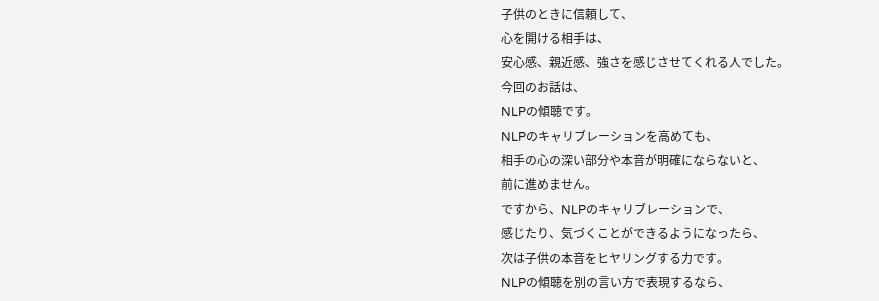子供のときに信頼して、
心を開ける相手は、
安心感、親近感、強さを感じさせてくれる人でした。
今回のお話は、
NLPの傾聴です。
NLPのキャリブレーションを高めても、
相手の心の深い部分や本音が明確にならないと、
前に進めません。
ですから、NLPのキャリブレーションで、
感じたり、気づくことができるようになったら、
次は子供の本音をヒヤリングする力です。
NLPの傾聴を別の言い方で表現するなら、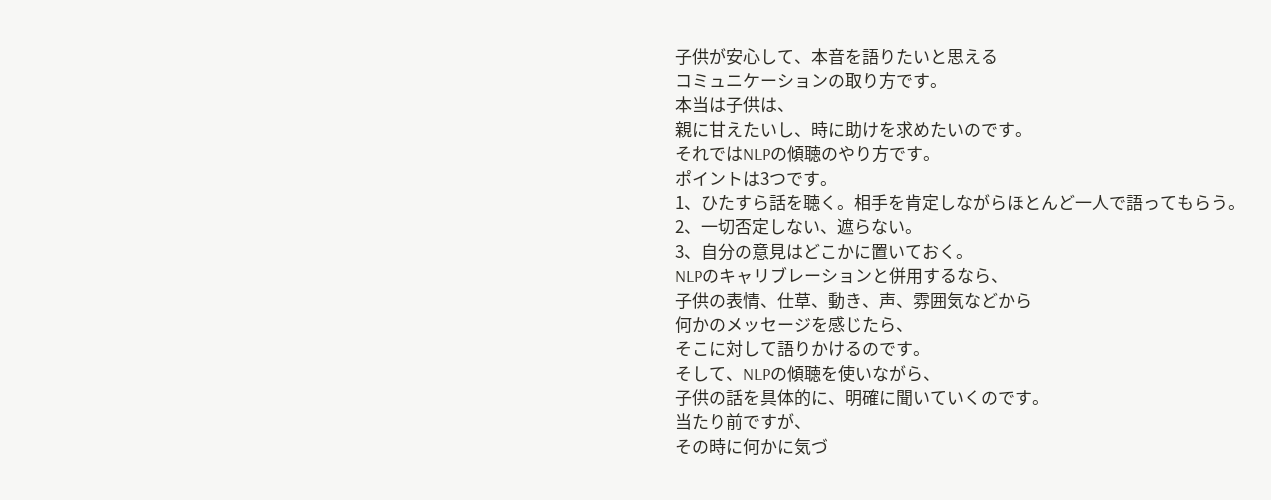子供が安心して、本音を語りたいと思える
コミュニケーションの取り方です。
本当は子供は、
親に甘えたいし、時に助けを求めたいのです。
それではNLPの傾聴のやり方です。
ポイントは3つです。
1、ひたすら話を聴く。相手を肯定しながらほとんど一人で語ってもらう。
2、一切否定しない、遮らない。
3、自分の意見はどこかに置いておく。
NLPのキャリブレーションと併用するなら、
子供の表情、仕草、動き、声、雰囲気などから
何かのメッセージを感じたら、
そこに対して語りかけるのです。
そして、NLPの傾聴を使いながら、
子供の話を具体的に、明確に聞いていくのです。
当たり前ですが、
その時に何かに気づ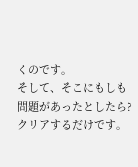くのです。
そして、そこにもしも問題があったとしたら?
クリアするだけです。